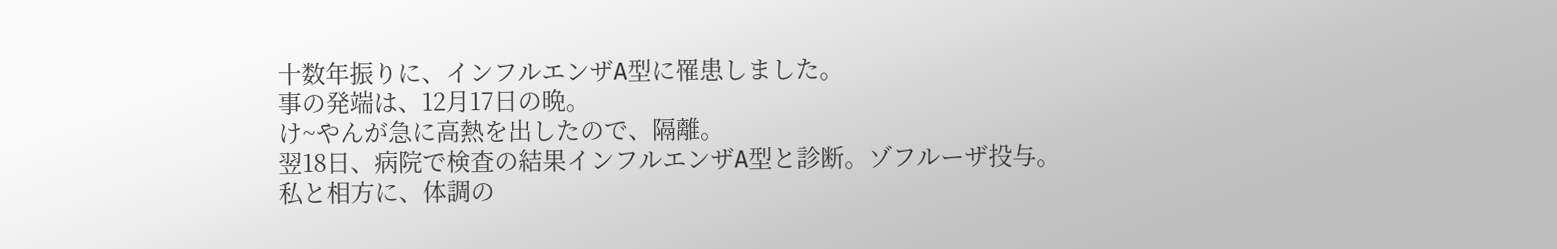十数年振りに、インフルエンザA型に罹患しました。
事の発端は、12月17日の晩。
け~やんが急に高熱を出したので、隔離。
翌18日、病院で検査の結果インフルエンザA型と診断。ゾフルーザ投与。
私と相方に、体調の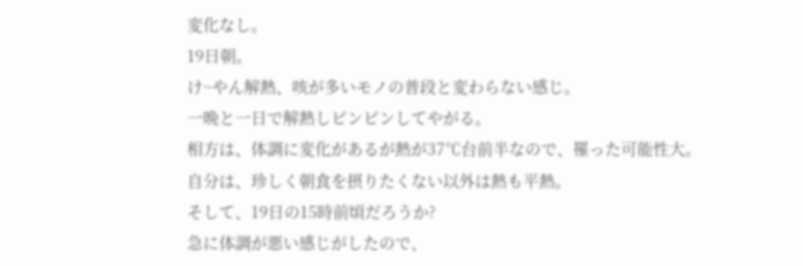変化なし。
19日朝。
け~やん解熱、咳が多いモノの普段と変わらない感じ。
一晩と一日で解熱しピンピンしてやがる。
相方は、体調に変化があるが熱が37℃台前半なので、罹った可能性大。
自分は、珍しく朝食を摂りたくない以外は熱も平熱。
そして、19日の15時前頃だろうか?
急に体調が悪い感じがしたので、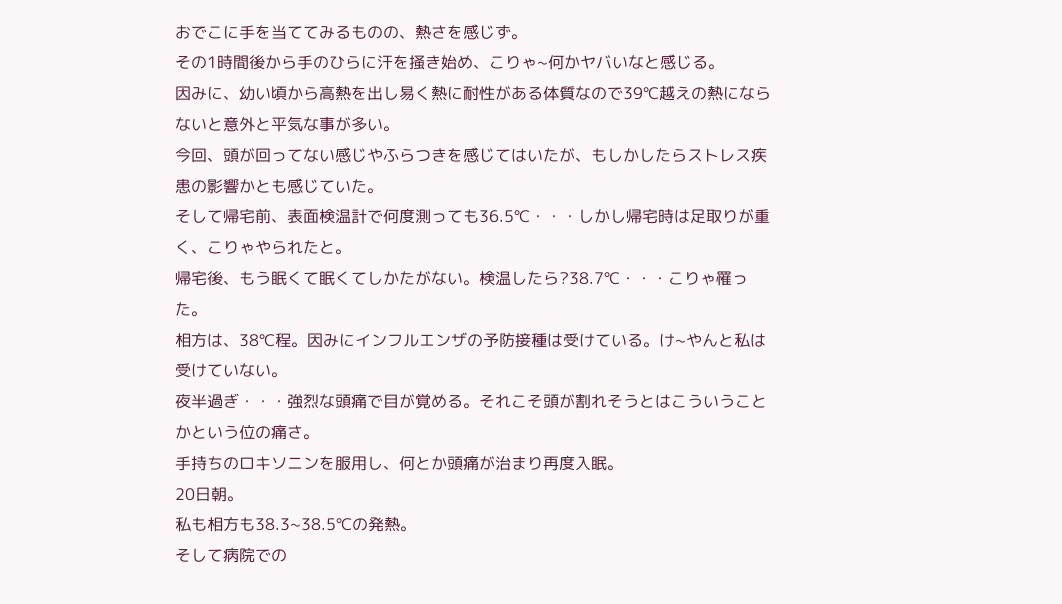おでこに手を当ててみるものの、熱さを感じず。
その1時間後から手のひらに汗を掻き始め、こりゃ~何かヤバいなと感じる。
因みに、幼い頃から高熱を出し易く熱に耐性がある体質なので39℃越えの熱にならないと意外と平気な事が多い。
今回、頭が回ってない感じやふらつきを感じてはいたが、もしかしたらストレス疾患の影響かとも感じていた。
そして帰宅前、表面検温計で何度測っても36.5℃・・・しかし帰宅時は足取りが重く、こりゃやられたと。
帰宅後、もう眠くて眠くてしかたがない。検温したら?38.7℃・・・こりゃ罹った。
相方は、38℃程。因みにインフルエンザの予防接種は受けている。け~やんと私は受けていない。
夜半過ぎ・・・強烈な頭痛で目が覚める。それこそ頭が割れそうとはこういうことかという位の痛さ。
手持ちのロキソニンを服用し、何とか頭痛が治まり再度入眠。
20日朝。
私も相方も38.3~38.5℃の発熱。
そして病院での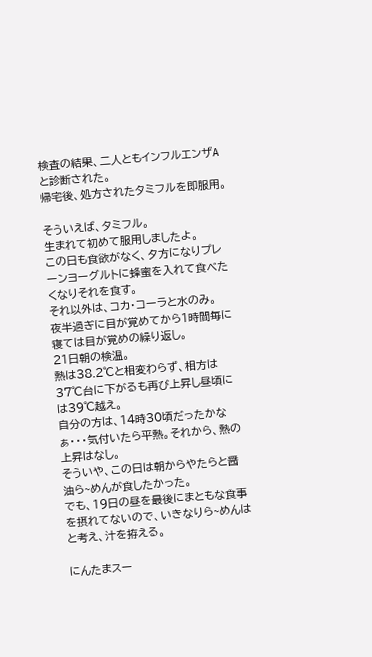検査の結果、二人ともインフルエンザAと診断された。
帰宅後、処方されたタミフルを即服用。

そういえば、タミフル。
生まれて初めて服用しましたよ。
この日も食欲がなく、夕方になりプレーンヨーグルトに蜂蜜を入れて食べたくなりそれを食す。
それ以外は、コカ・コーラと水のみ。
夜半過ぎに目が覚めてから1時間毎に寝ては目が覚めの繰り返し。
21日朝の検温。
熱は38.2℃と相変わらず、相方は37℃台に下がるも再び上昇し昼頃には39℃越え。
自分の方は、14時30頃だったかなぁ・・・気付いたら平熱。それから、熱の上昇はなし。
そういや、この日は朝からやたらと醤油ら~めんが食したかった。
でも、19日の昼を最後にまともな食事を摂れてないので、いきなりら~めんはと考え、汁を拵える。

にんたまスー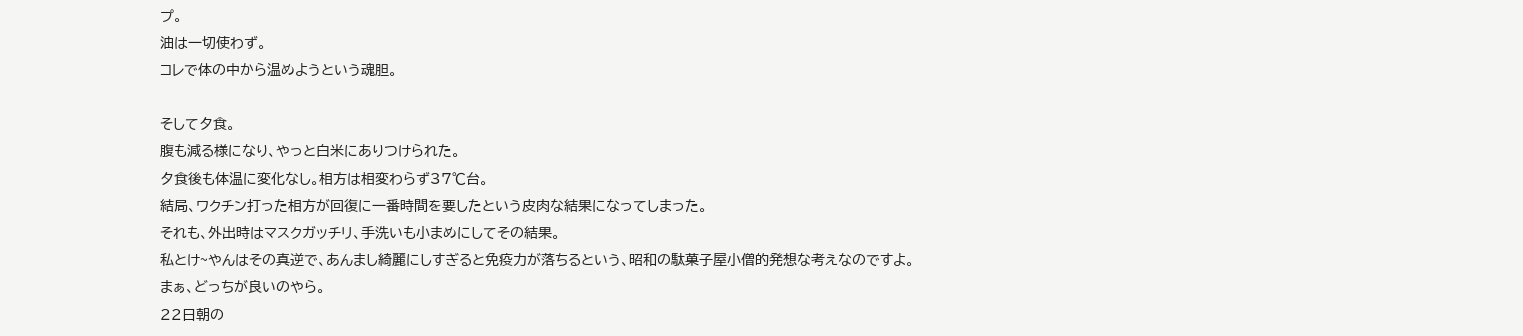プ。
油は一切使わず。
コレで体の中から温めようという魂胆。

そして夕食。
腹も減る様になり、やっと白米にありつけられた。
夕食後も体温に変化なし。相方は相変わらず37℃台。
結局、ワクチン打った相方が回復に一番時間を要したという皮肉な結果になってしまった。
それも、外出時はマスクガッチリ、手洗いも小まめにしてその結果。
私とけ~やんはその真逆で、あんまし綺麗にしすぎると免疫力が落ちるという、昭和の駄菓子屋小僧的発想な考えなのですよ。
まぁ、どっちが良いのやら。
22日朝の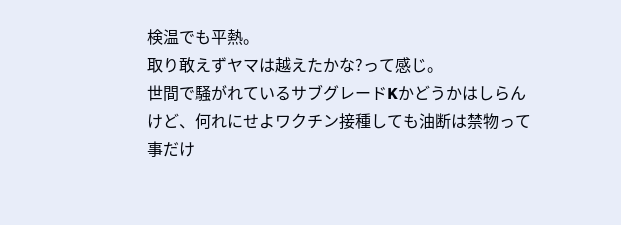検温でも平熱。
取り敢えずヤマは越えたかな?って感じ。
世間で騒がれているサブグレードKかどうかはしらんけど、何れにせよワクチン接種しても油断は禁物って事だけ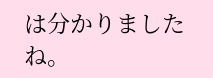は分かりましたね。